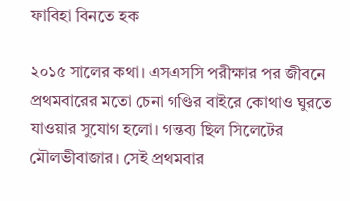ফাবিহা বিনতে হক

২০১৫ সালের কথা। এসএসসি পরীক্ষার পর জীবনে প্রথমবারের মতো চেনা গণ্ডির বাইরে কোথাও ঘুরতে যাওয়ার সুযোগ হলো। গন্তব্য ছিল সিলেটের মৌলভীবাজার। সেই প্রথমবার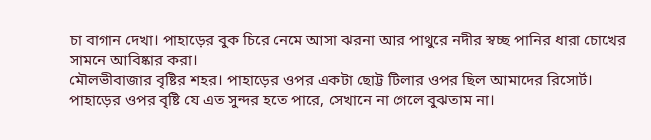চা বাগান দেখা। পাহাড়ের বুক চিরে নেমে আসা ঝরনা আর পাথুরে নদীর স্বচ্ছ পানির ধারা চোখের সামনে আবিষ্কার করা।
মৌলভীবাজার বৃষ্টির শহর। পাহাড়ের ওপর একটা ছোট্ট টিলার ওপর ছিল আমাদের রিসোর্ট। পাহাড়ের ওপর বৃষ্টি যে এত সুন্দর হতে পারে, সেখানে না গেলে বুঝতাম না।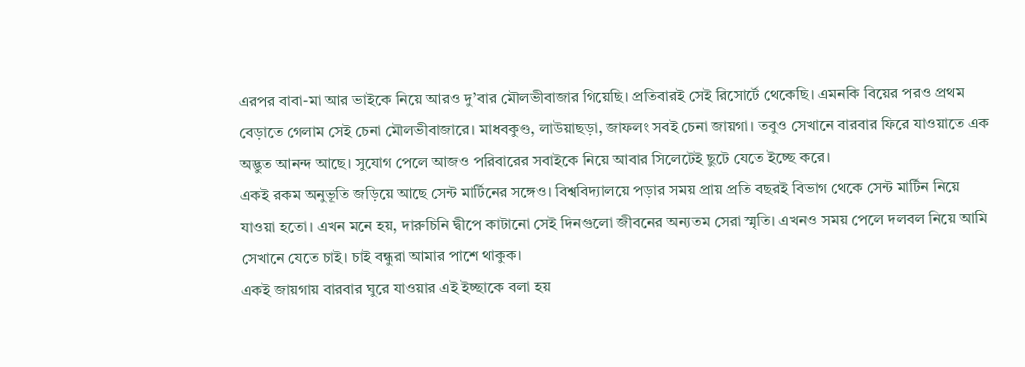এরপর বাবা-মা আর ভাইকে নিয়ে আরও দু’বার মৌলভীবাজার গিয়েছি। প্রতিবারই সেই রিসোর্টে থেকেছি। এমনকি বিয়ের পরও প্রথম বেড়াতে গেলাম সেই চেনা মৌলভীবাজারে। মাধবকুণ্ড, লাউয়াছড়া, জাফলং সবই চেনা জায়গা। তবুও সেখানে বারবার ফিরে যাওয়াতে এক অদ্ভুত আনন্দ আছে। সুযোগ পেলে আজও পরিবারের সবাইকে নিয়ে আবার সিলেটেই ছুটে যেতে ইচ্ছে করে।
একই রকম অনুভূতি জড়িয়ে আছে সেন্ট মার্টিনের সঙ্গেও। বিশ্ববিদ্যালয়ে পড়ার সময় প্রায় প্রতি বছরই বিভাগ থেকে সেন্ট মার্টিন নিয়ে যাওয়া হতো। এখন মনে হয়, দারুচিনি দ্বীপে কাটানো সেই দিনগুলো জীবনের অন্যতম সেরা স্মৃতি। এখনও সময় পেলে দলবল নিয়ে আমি সেখানে যেতে চাই। চাই বন্ধুরা আমার পাশে থাকুক।
একই জায়গায় বারবার ঘুরে যাওয়ার এই ইচ্ছাকে বলা হয়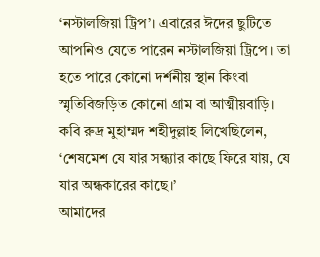‘নস্টালজিয়া ট্রিপ’। এবারের ঈদের ছুটিতে আপনিও যেতে পারেন নস্টালজিয়া ট্রিপে। তা হতে পারে কোনো দর্শনীয় স্থান কিংবা স্মৃতিবিজড়িত কোনো গ্রাম বা আত্মীয়বাড়ি।
কবি রুদ্র মুহাম্মদ শহীদুল্লাহ লিখেছিলেন, ‘শেষমেশ যে যার সন্ধ্যার কাছে ফিরে যায়, যে যার অন্ধকারের কাছে।’
আমাদের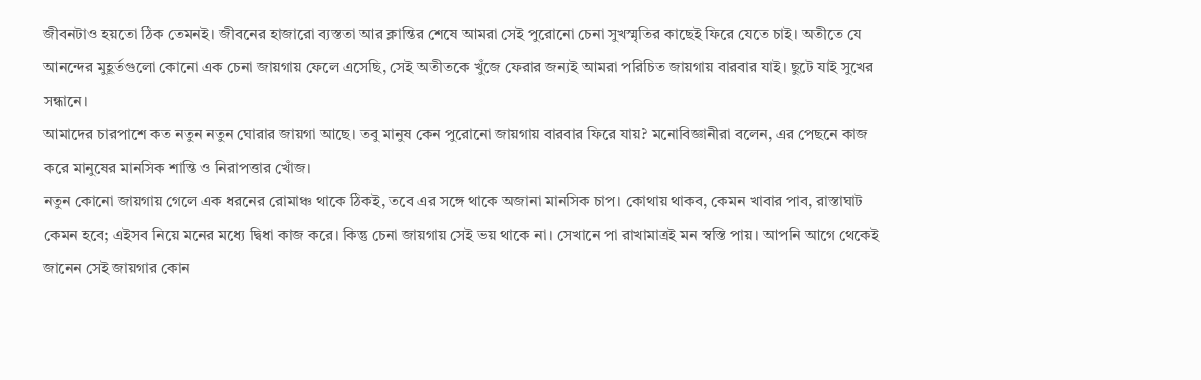জীবনটাও হয়তো ঠিক তেমনই। জীবনের হাজারো ব্যস্ততা আর ক্লান্তির শেষে আমরা সেই পুরোনো চেনা সুখস্মৃতির কাছেই ফিরে যেতে চাই। অতীতে যে আনন্দের মুহূর্তগুলো কোনো এক চেনা জায়গায় ফেলে এসেছি, সেই অতীতকে খুঁজে ফেরার জন্যই আমরা পরিচিত জায়গায় বারবার যাই। ছুটে যাই সুখের সন্ধানে।
আমাদের চারপাশে কত নতুন নতুন ঘোরার জায়গা আছে। তবু মানুষ কেন পুরোনো জায়গায় বারবার ফিরে যায়? মনোবিজ্ঞানীরা বলেন, এর পেছনে কাজ করে মানুষের মানসিক শান্তি ও নিরাপত্তার খোঁজ।
নতুন কোনো জায়গায় গেলে এক ধরনের রোমাঞ্চ থাকে ঠিকই, তবে এর সঙ্গে থাকে অজানা মানসিক চাপ। কোথায় থাকব, কেমন খাবার পাব, রাস্তাঘাট কেমন হবে; এইসব নিয়ে মনের মধ্যে দ্বিধা কাজ করে। কিন্তু চেনা জায়গায় সেই ভয় থাকে না। সেখানে পা রাখামাত্রই মন স্বস্তি পায়। আপনি আগে থেকেই জানেন সেই জায়গার কোন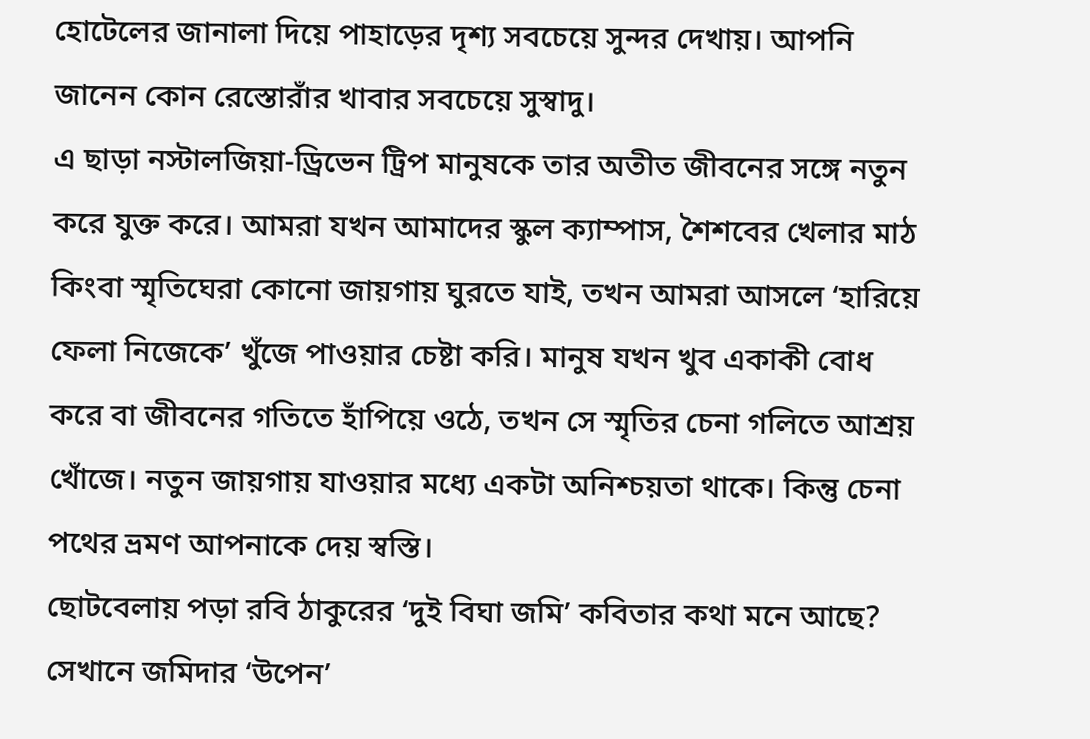হোটেলের জানালা দিয়ে পাহাড়ের দৃশ্য সবচেয়ে সুন্দর দেখায়। আপনি জানেন কোন রেস্তোরাঁর খাবার সবচেয়ে সুস্বাদু।
এ ছাড়া নস্টালজিয়া-ড্রিভেন ট্রিপ মানুষকে তার অতীত জীবনের সঙ্গে নতুন করে যুক্ত করে। আমরা যখন আমাদের স্কুল ক্যাম্পাস, শৈশবের খেলার মাঠ কিংবা স্মৃতিঘেরা কোনো জায়গায় ঘুরতে যাই, তখন আমরা আসলে ‘হারিয়ে ফেলা নিজেকে’ খুঁজে পাওয়ার চেষ্টা করি। মানুষ যখন খুব একাকী বোধ করে বা জীবনের গতিতে হাঁপিয়ে ওঠে, তখন সে স্মৃতির চেনা গলিতে আশ্রয় খোঁজে। নতুন জায়গায় যাওয়ার মধ্যে একটা অনিশ্চয়তা থাকে। কিন্তু চেনা পথের ভ্রমণ আপনাকে দেয় স্বস্তি।
ছোটবেলায় পড়া রবি ঠাকুরের ‘দুই বিঘা জমি’ কবিতার কথা মনে আছে? সেখানে জমিদার ‘উপেন’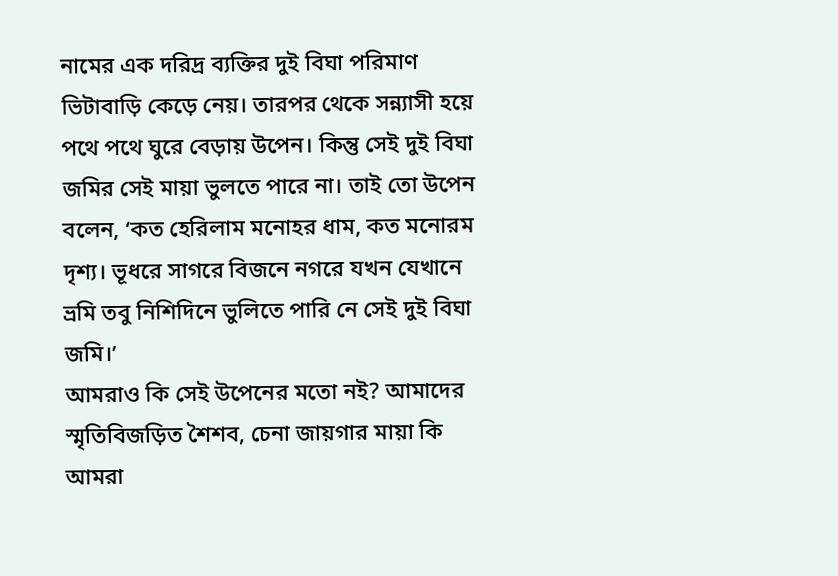নামের এক দরিদ্র ব্যক্তির দুই বিঘা পরিমাণ ভিটাবাড়ি কেড়ে নেয়। তারপর থেকে সন্ন্যাসী হয়ে পথে পথে ঘুরে বেড়ায় উপেন। কিন্তু সেই দুই বিঘা জমির সেই মায়া ভুলতে পারে না। তাই তো উপেন বলেন, ‘কত হেরিলাম মনোহর ধাম, কত মনোরম দৃশ্য। ভূধরে সাগরে বিজনে নগরে যখন যেখানে ভ্রমি তবু নিশিদিনে ভুলিতে পারি নে সেই দুই বিঘা জমি।’
আমরাও কি সেই উপেনের মতো নই? আমাদের স্মৃতিবিজড়িত শৈশব, চেনা জায়গার মায়া কি আমরা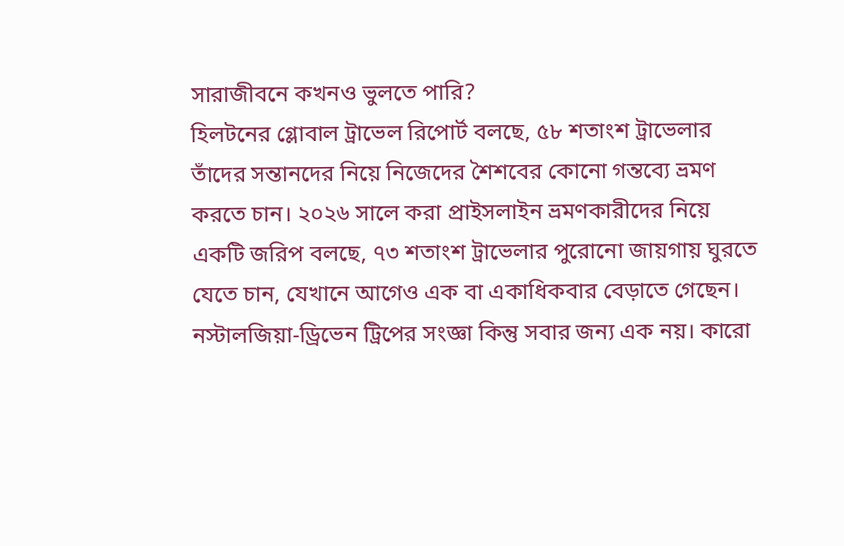সারাজীবনে কখনও ভুলতে পারি?
হিলটনের গ্লোবাল ট্রাভেল রিপোর্ট বলছে, ৫৮ শতাংশ ট্রাভেলার তাঁদের সন্তানদের নিয়ে নিজেদের শৈশবের কোনো গন্তব্যে ভ্রমণ করতে চান। ২০২৬ সালে করা প্রাইসলাইন ভ্রমণকারীদের নিয়ে একটি জরিপ বলছে, ৭৩ শতাংশ ট্রাভেলার পুরোনো জায়গায় ঘুরতে যেতে চান, যেখানে আগেও এক বা একাধিকবার বেড়াতে গেছেন।
নস্টালজিয়া-ড্রিভেন ট্রিপের সংজ্ঞা কিন্তু সবার জন্য এক নয়। কারো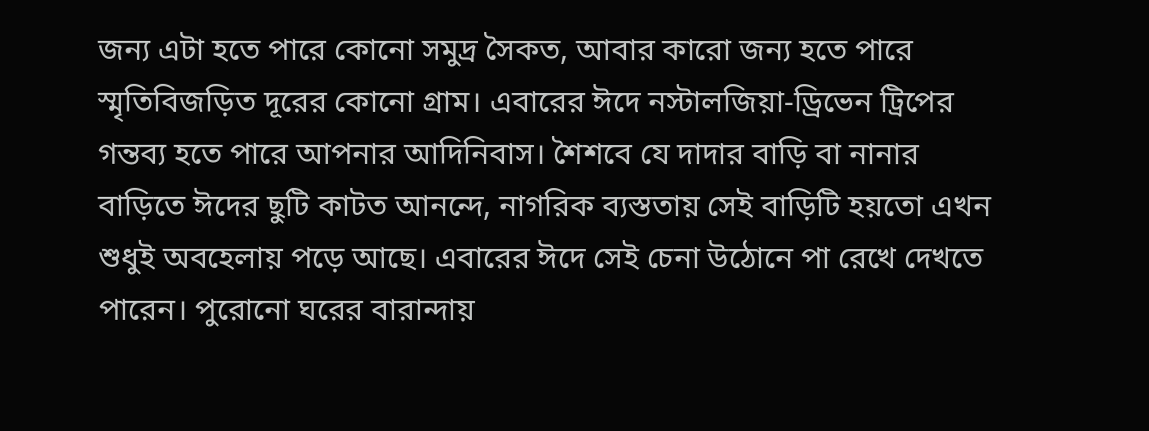জন্য এটা হতে পারে কোনো সমুদ্র সৈকত, আবার কারো জন্য হতে পারে স্মৃতিবিজড়িত দূরের কোনো গ্রাম। এবারের ঈদে নস্টালজিয়া-ড্রিভেন ট্রিপের গন্তব্য হতে পারে আপনার আদিনিবাস। শৈশবে যে দাদার বাড়ি বা নানার বাড়িতে ঈদের ছুটি কাটত আনন্দে, নাগরিক ব্যস্ততায় সেই বাড়িটি হয়তো এখন শুধুই অবহেলায় পড়ে আছে। এবারের ঈদে সেই চেনা উঠোনে পা রেখে দেখতে পারেন। পুরোনো ঘরের বারান্দায়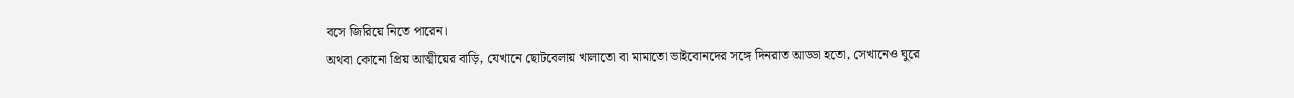বসে জিরিয়ে নিতে পারেন।
অথবা কোনো প্রিয় আত্মীয়ের বাড়ি, যেখানে ছোটবেলায় খালাতো বা মামাতো ভাইবোনদের সঙ্গে দিনরাত আড্ডা হতো, সেখানেও ঘুরে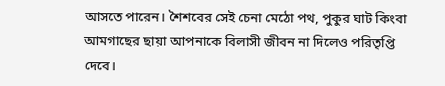আসতে পারেন। শৈশবের সেই চেনা মেঠো পথ, পুকুর ঘাট কিংবা আমগাছের ছায়া আপনাকে বিলাসী জীবন না দিলেও পরিতৃপ্তি দেবে।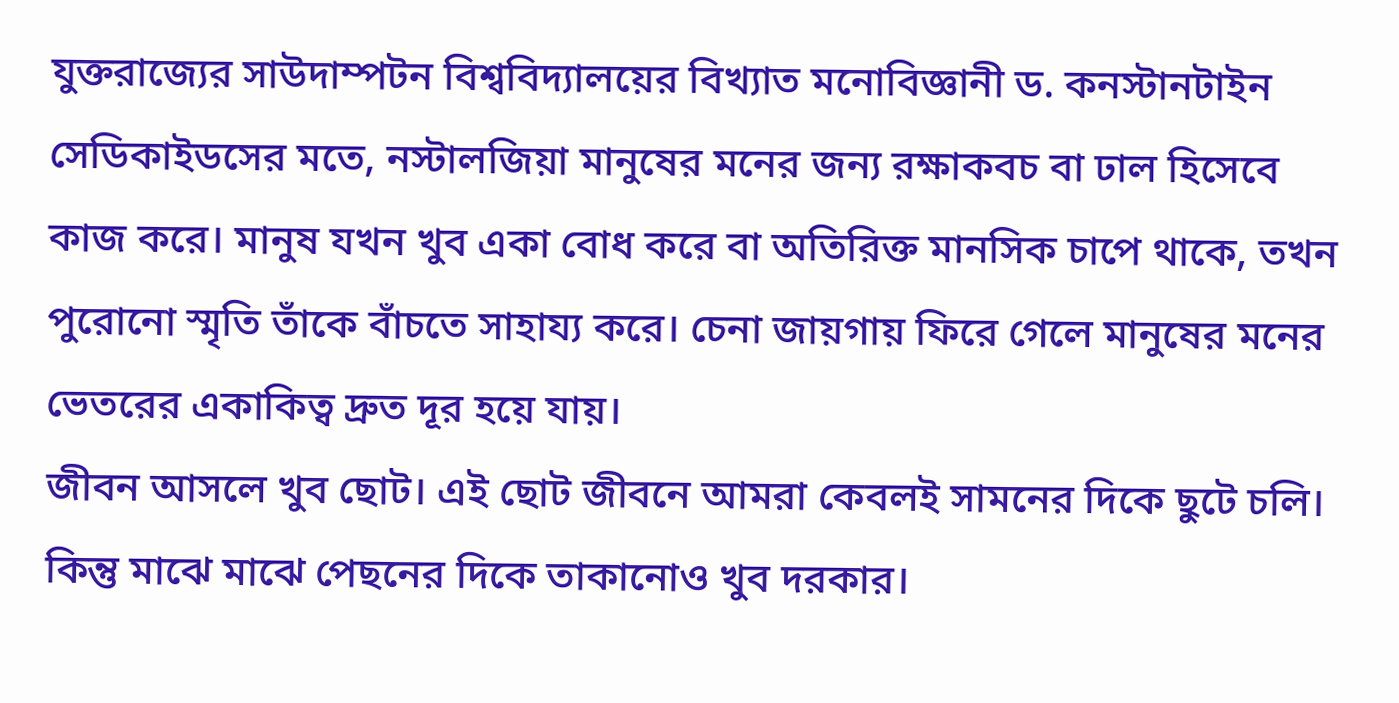যুক্তরাজ্যের সাউদাম্পটন বিশ্ববিদ্যালয়ের বিখ্যাত মনোবিজ্ঞানী ড. কনস্টানটাইন সেডিকাইডসের মতে, নস্টালজিয়া মানুষের মনের জন্য রক্ষাকবচ বা ঢাল হিসেবে কাজ করে। মানুষ যখন খুব একা বোধ করে বা অতিরিক্ত মানসিক চাপে থাকে, তখন পুরোনো স্মৃতি তাঁকে বাঁচতে সাহায্য করে। চেনা জায়গায় ফিরে গেলে মানুষের মনের ভেতরের একাকিত্ব দ্রুত দূর হয়ে যায়।
জীবন আসলে খুব ছোট। এই ছোট জীবনে আমরা কেবলই সামনের দিকে ছুটে চলি। কিন্তু মাঝে মাঝে পেছনের দিকে তাকানোও খুব দরকার।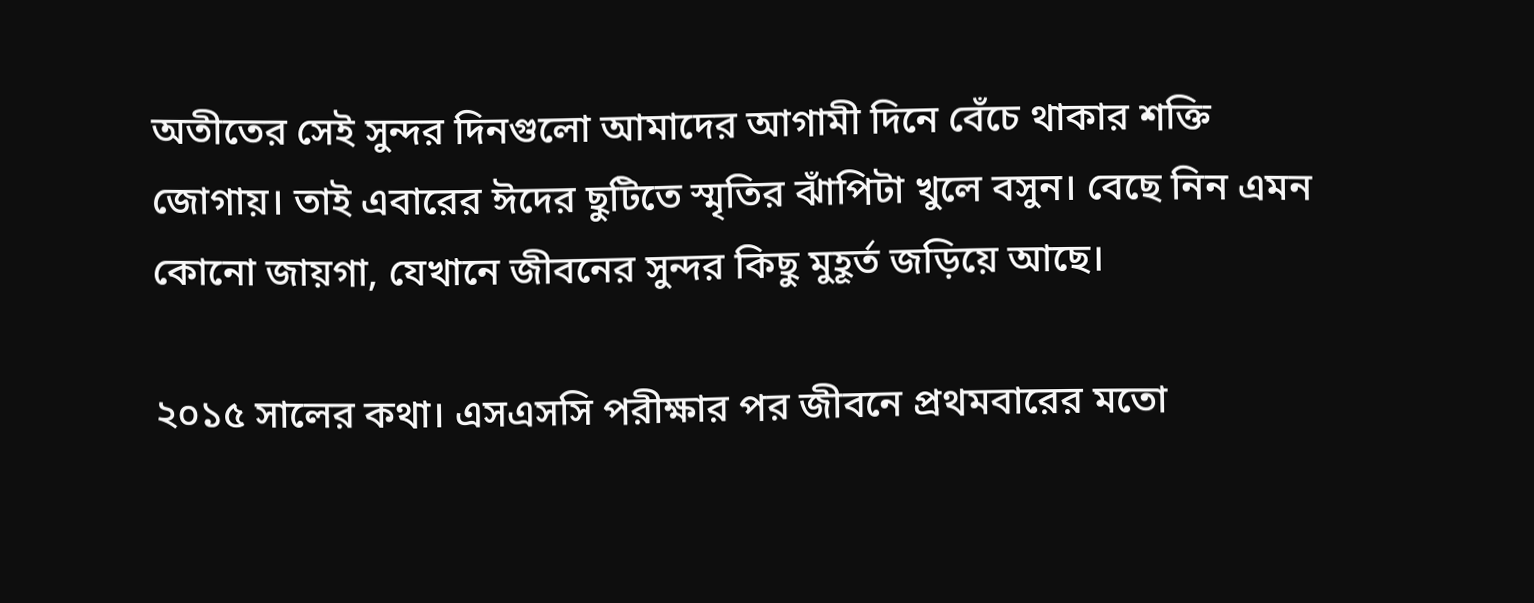অতীতের সেই সুন্দর দিনগুলো আমাদের আগামী দিনে বেঁচে থাকার শক্তি জোগায়। তাই এবারের ঈদের ছুটিতে স্মৃতির ঝাঁপিটা খুলে বসুন। বেছে নিন এমন কোনো জায়গা, যেখানে জীবনের সুন্দর কিছু মুহূর্ত জড়িয়ে আছে।

২০১৫ সালের কথা। এসএসসি পরীক্ষার পর জীবনে প্রথমবারের মতো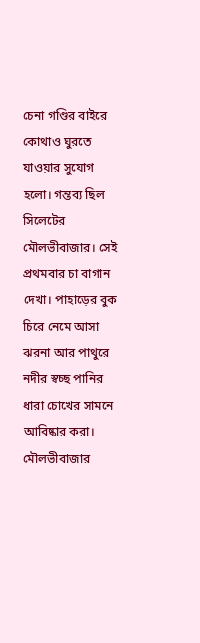চেনা গণ্ডির বাইরে কোথাও ঘুরতে যাওয়ার সুযোগ হলো। গন্তব্য ছিল সিলেটের মৌলভীবাজার। সেই প্রথমবার চা বাগান দেখা। পাহাড়ের বুক চিরে নেমে আসা ঝরনা আর পাথুরে নদীর স্বচ্ছ পানির ধারা চোখের সামনে আবিষ্কার করা।
মৌলভীবাজার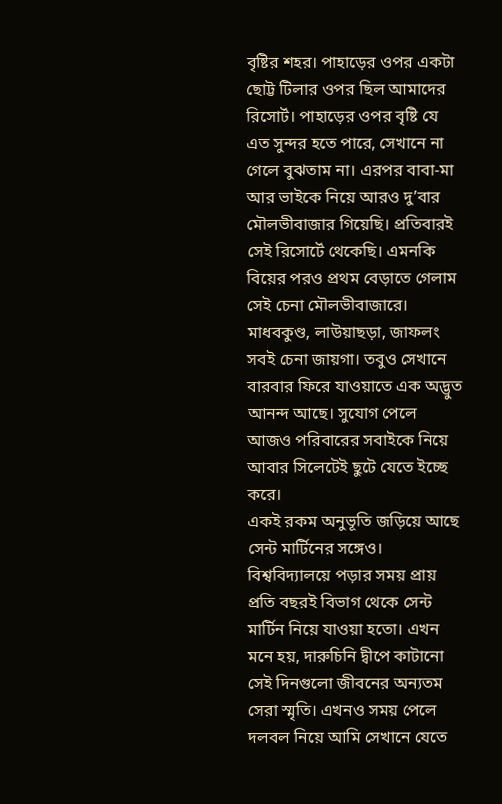বৃষ্টির শহর। পাহাড়ের ওপর একটা ছোট্ট টিলার ওপর ছিল আমাদের রিসোর্ট। পাহাড়ের ওপর বৃষ্টি যে এত সুন্দর হতে পারে, সেখানে না গেলে বুঝতাম না। এরপর বাবা-মা আর ভাইকে নিয়ে আরও দু’বার মৌলভীবাজার গিয়েছি। প্রতিবারই সেই রিসোর্টে থেকেছি। এমনকি বিয়ের পরও প্রথম বেড়াতে গেলাম সেই চেনা মৌলভীবাজারে। মাধবকুণ্ড, লাউয়াছড়া, জাফলং সবই চেনা জায়গা। তবুও সেখানে বারবার ফিরে যাওয়াতে এক অদ্ভুত আনন্দ আছে। সুযোগ পেলে আজও পরিবারের সবাইকে নিয়ে আবার সিলেটেই ছুটে যেতে ইচ্ছে করে।
একই রকম অনুভূতি জড়িয়ে আছে সেন্ট মার্টিনের সঙ্গেও। বিশ্ববিদ্যালয়ে পড়ার সময় প্রায় প্রতি বছরই বিভাগ থেকে সেন্ট মার্টিন নিয়ে যাওয়া হতো। এখন মনে হয়, দারুচিনি দ্বীপে কাটানো সেই দিনগুলো জীবনের অন্যতম সেরা স্মৃতি। এখনও সময় পেলে দলবল নিয়ে আমি সেখানে যেতে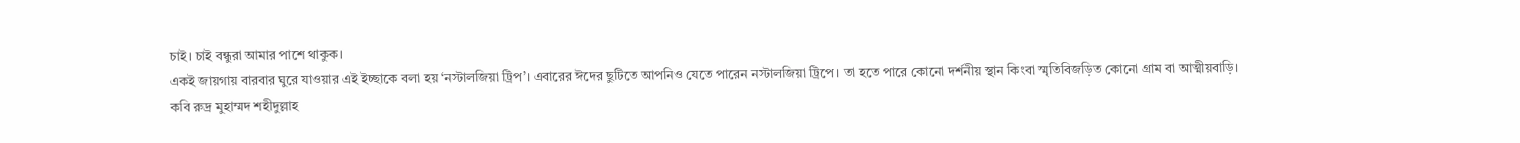চাই। চাই বন্ধুরা আমার পাশে থাকুক।
একই জায়গায় বারবার ঘুরে যাওয়ার এই ইচ্ছাকে বলা হয় ‘নস্টালজিয়া ট্রিপ’। এবারের ঈদের ছুটিতে আপনিও যেতে পারেন নস্টালজিয়া ট্রিপে। তা হতে পারে কোনো দর্শনীয় স্থান কিংবা স্মৃতিবিজড়িত কোনো গ্রাম বা আত্মীয়বাড়ি।
কবি রুদ্র মুহাম্মদ শহীদুল্লাহ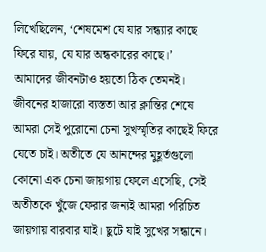লিখেছিলেন, ‘শেষমেশ যে যার সন্ধ্যার কাছে ফিরে যায়, যে যার অন্ধকারের কাছে।’
আমাদের জীবনটাও হয়তো ঠিক তেমনই। জীবনের হাজারো ব্যস্ততা আর ক্লান্তির শেষে আমরা সেই পুরোনো চেনা সুখস্মৃতির কাছেই ফিরে যেতে চাই। অতীতে যে আনন্দের মুহূর্তগুলো কোনো এক চেনা জায়গায় ফেলে এসেছি, সেই অতীতকে খুঁজে ফেরার জন্যই আমরা পরিচিত জায়গায় বারবার যাই। ছুটে যাই সুখের সন্ধানে।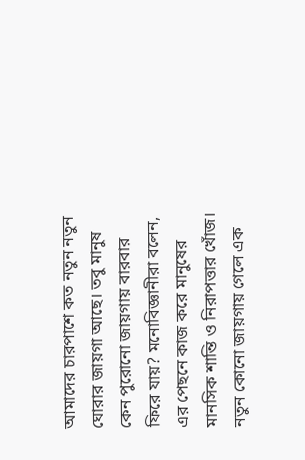আমাদের চারপাশে কত নতুন নতুন ঘোরার জায়গা আছে। তবু মানুষ কেন পুরোনো জায়গায় বারবার ফিরে যায়? মনোবিজ্ঞানীরা বলেন, এর পেছনে কাজ করে মানুষের মানসিক শান্তি ও নিরাপত্তার খোঁজ।
নতুন কোনো জায়গায় গেলে এক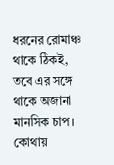ধরনের রোমাঞ্চ থাকে ঠিকই, তবে এর সঙ্গে থাকে অজানা মানসিক চাপ। কোথায়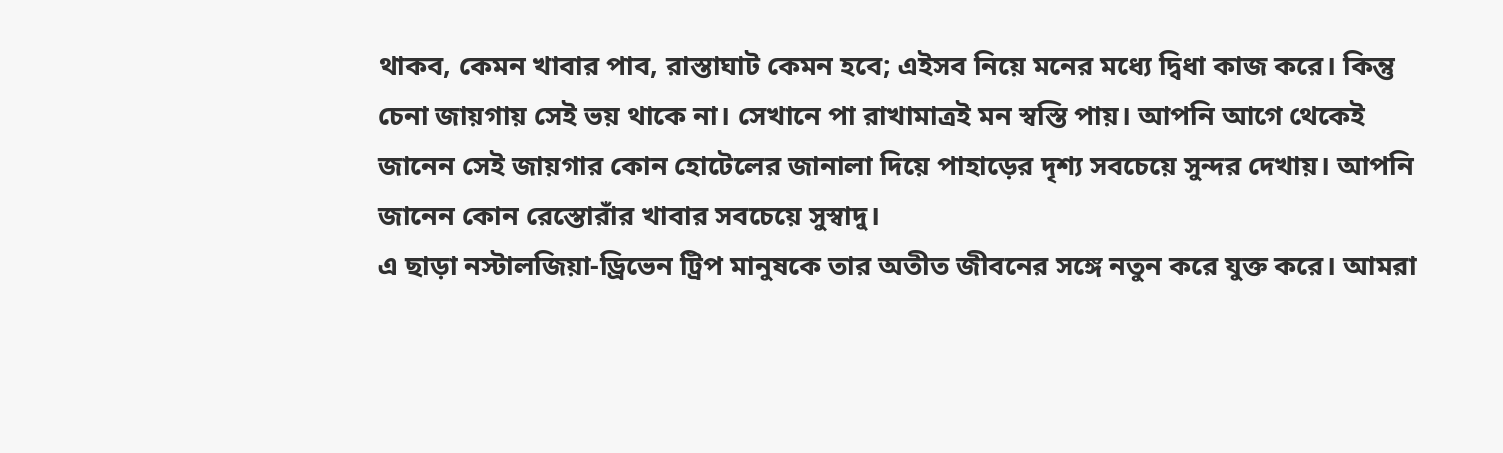থাকব, কেমন খাবার পাব, রাস্তাঘাট কেমন হবে; এইসব নিয়ে মনের মধ্যে দ্বিধা কাজ করে। কিন্তু চেনা জায়গায় সেই ভয় থাকে না। সেখানে পা রাখামাত্রই মন স্বস্তি পায়। আপনি আগে থেকেই জানেন সেই জায়গার কোন হোটেলের জানালা দিয়ে পাহাড়ের দৃশ্য সবচেয়ে সুন্দর দেখায়। আপনি জানেন কোন রেস্তোরাঁর খাবার সবচেয়ে সুস্বাদু।
এ ছাড়া নস্টালজিয়া-ড্রিভেন ট্রিপ মানুষকে তার অতীত জীবনের সঙ্গে নতুন করে যুক্ত করে। আমরা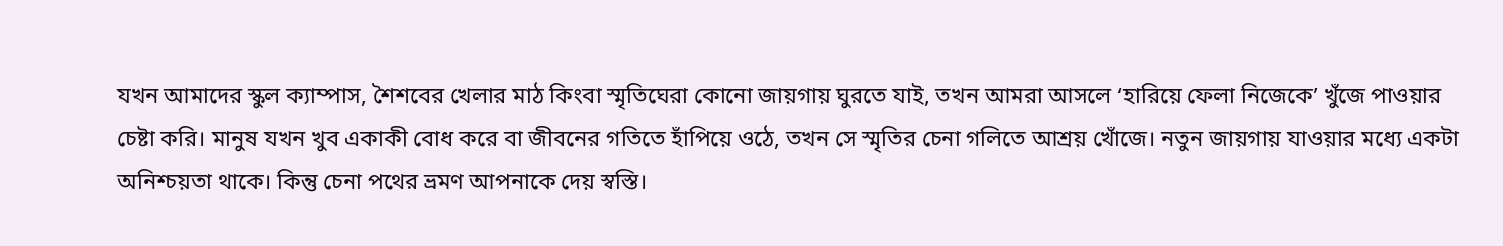যখন আমাদের স্কুল ক্যাম্পাস, শৈশবের খেলার মাঠ কিংবা স্মৃতিঘেরা কোনো জায়গায় ঘুরতে যাই, তখন আমরা আসলে ‘হারিয়ে ফেলা নিজেকে’ খুঁজে পাওয়ার চেষ্টা করি। মানুষ যখন খুব একাকী বোধ করে বা জীবনের গতিতে হাঁপিয়ে ওঠে, তখন সে স্মৃতির চেনা গলিতে আশ্রয় খোঁজে। নতুন জায়গায় যাওয়ার মধ্যে একটা অনিশ্চয়তা থাকে। কিন্তু চেনা পথের ভ্রমণ আপনাকে দেয় স্বস্তি।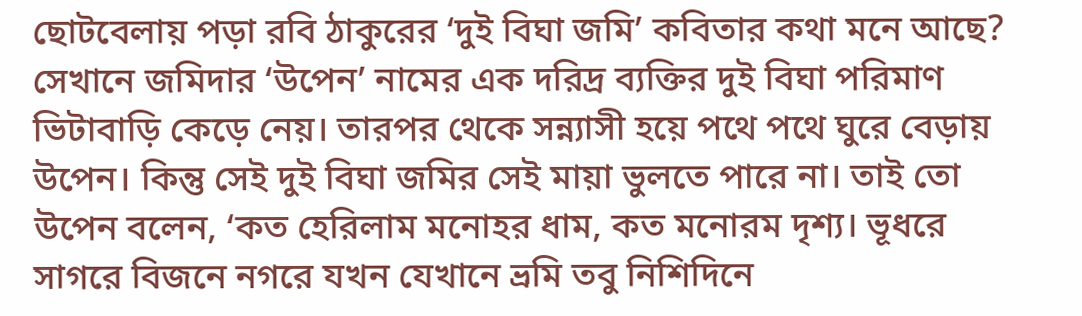ছোটবেলায় পড়া রবি ঠাকুরের ‘দুই বিঘা জমি’ কবিতার কথা মনে আছে? সেখানে জমিদার ‘উপেন’ নামের এক দরিদ্র ব্যক্তির দুই বিঘা পরিমাণ ভিটাবাড়ি কেড়ে নেয়। তারপর থেকে সন্ন্যাসী হয়ে পথে পথে ঘুরে বেড়ায় উপেন। কিন্তু সেই দুই বিঘা জমির সেই মায়া ভুলতে পারে না। তাই তো উপেন বলেন, ‘কত হেরিলাম মনোহর ধাম, কত মনোরম দৃশ্য। ভূধরে সাগরে বিজনে নগরে যখন যেখানে ভ্রমি তবু নিশিদিনে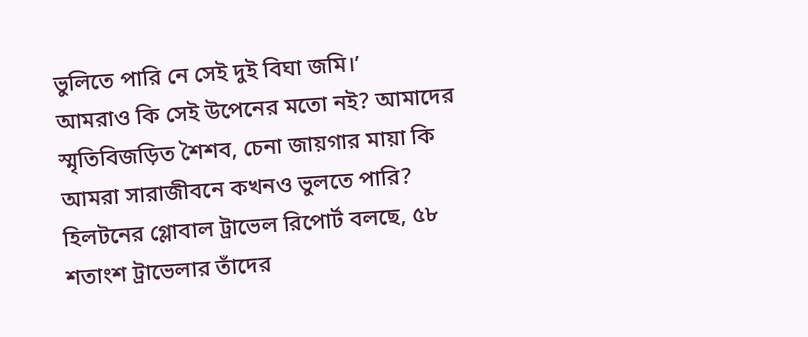ভুলিতে পারি নে সেই দুই বিঘা জমি।’
আমরাও কি সেই উপেনের মতো নই? আমাদের স্মৃতিবিজড়িত শৈশব, চেনা জায়গার মায়া কি আমরা সারাজীবনে কখনও ভুলতে পারি?
হিলটনের গ্লোবাল ট্রাভেল রিপোর্ট বলছে, ৫৮ শতাংশ ট্রাভেলার তাঁদের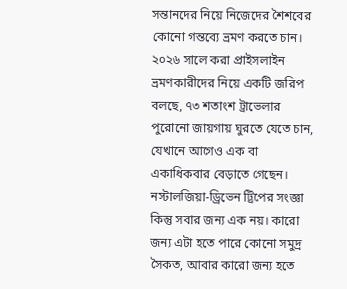সন্তানদের নিয়ে নিজেদের শৈশবের কোনো গন্তব্যে ভ্রমণ করতে চান। ২০২৬ সালে করা প্রাইসলাইন ভ্রমণকারীদের নিয়ে একটি জরিপ বলছে, ৭৩ শতাংশ ট্রাভেলার পুরোনো জায়গায় ঘুরতে যেতে চান, যেখানে আগেও এক বা একাধিকবার বেড়াতে গেছেন।
নস্টালজিয়া-ড্রিভেন ট্রিপের সংজ্ঞা কিন্তু সবার জন্য এক নয়। কারো জন্য এটা হতে পারে কোনো সমুদ্র সৈকত, আবার কারো জন্য হতে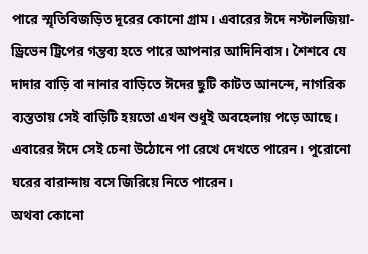পারে স্মৃতিবিজড়িত দূরের কোনো গ্রাম। এবারের ঈদে নস্টালজিয়া-ড্রিভেন ট্রিপের গন্তব্য হতে পারে আপনার আদিনিবাস। শৈশবে যে দাদার বাড়ি বা নানার বাড়িতে ঈদের ছুটি কাটত আনন্দে, নাগরিক ব্যস্ততায় সেই বাড়িটি হয়তো এখন শুধুই অবহেলায় পড়ে আছে। এবারের ঈদে সেই চেনা উঠোনে পা রেখে দেখতে পারেন। পুরোনো ঘরের বারান্দায় বসে জিরিয়ে নিতে পারেন।
অথবা কোনো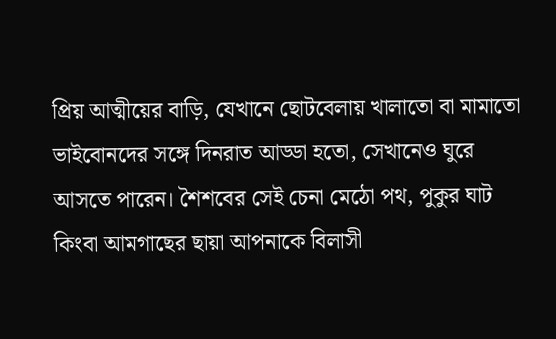প্রিয় আত্মীয়ের বাড়ি, যেখানে ছোটবেলায় খালাতো বা মামাতো ভাইবোনদের সঙ্গে দিনরাত আড্ডা হতো, সেখানেও ঘুরে আসতে পারেন। শৈশবের সেই চেনা মেঠো পথ, পুকুর ঘাট কিংবা আমগাছের ছায়া আপনাকে বিলাসী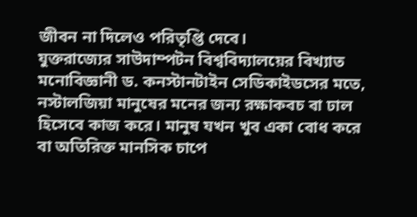জীবন না দিলেও পরিতৃপ্তি দেবে।
যুক্তরাজ্যের সাউদাম্পটন বিশ্ববিদ্যালয়ের বিখ্যাত মনোবিজ্ঞানী ড. কনস্টানটাইন সেডিকাইডসের মতে, নস্টালজিয়া মানুষের মনের জন্য রক্ষাকবচ বা ঢাল হিসেবে কাজ করে। মানুষ যখন খুব একা বোধ করে বা অতিরিক্ত মানসিক চাপে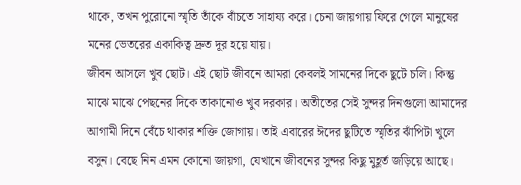থাকে, তখন পুরোনো স্মৃতি তাঁকে বাঁচতে সাহায্য করে। চেনা জায়গায় ফিরে গেলে মানুষের মনের ভেতরের একাকিত্ব দ্রুত দূর হয়ে যায়।
জীবন আসলে খুব ছোট। এই ছোট জীবনে আমরা কেবলই সামনের দিকে ছুটে চলি। কিন্তু মাঝে মাঝে পেছনের দিকে তাকানোও খুব দরকার। অতীতের সেই সুন্দর দিনগুলো আমাদের আগামী দিনে বেঁচে থাকার শক্তি জোগায়। তাই এবারের ঈদের ছুটিতে স্মৃতির ঝাঁপিটা খুলে বসুন। বেছে নিন এমন কোনো জায়গা, যেখানে জীবনের সুন্দর কিছু মুহূর্ত জড়িয়ে আছে।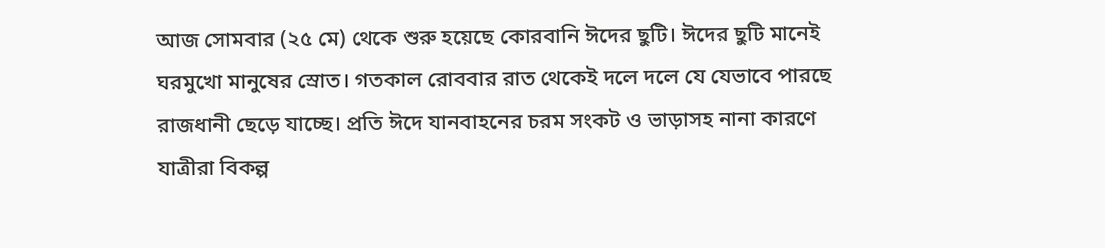আজ সোমবার (২৫ মে) থেকে শুরু হয়েছে কোরবানি ঈদের ছুটি। ঈদের ছুটি মানেই ঘরমুখো মানুষের স্রোত। গতকাল রোববার রাত থেকেই দলে দলে যে যেভাবে পারছে রাজধানী ছেড়ে যাচ্ছে। প্রতি ঈদে যানবাহনের চরম সংকট ও ভাড়াসহ নানা কারণে যাত্রীরা বিকল্প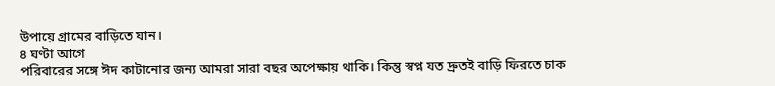উপায়ে গ্রামের বাড়িতে যান।
৪ ঘণ্টা আগে
পরিবারের সঙ্গে ঈদ কাটানোর জন্য আমরা সারা বছর অপেক্ষায় থাকি। কিন্তু স্বপ্ন যত দ্রুতই বাড়ি ফিরতে চাক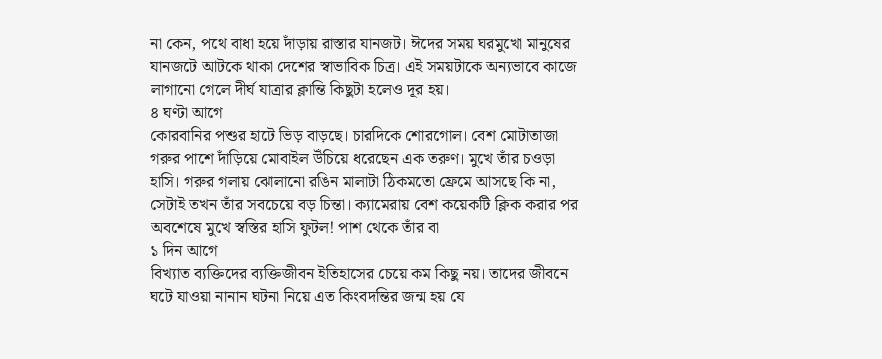না কেন, পথে বাধা হয়ে দাঁড়ায় রাস্তার যানজট। ঈদের সময় ঘরমুখো মানুষের যানজটে আটকে থাকা দেশের স্বাভাবিক চিত্র। এই সময়টাকে অন্যভাবে কাজে লাগানো গেলে দীর্ঘ যাত্রার ক্লান্তি কিছুটা হলেও দূর হয়।
৪ ঘণ্টা আগে
কোরবানির পশুর হাটে ভিড় বাড়ছে। চারদিকে শোরগোল। বেশ মোটাতাজা গরুর পাশে দাঁড়িয়ে মোবাইল উঁচিয়ে ধরেছেন এক তরুণ। মুখে তাঁর চওড়া হাসি। গরুর গলায় ঝোলানো রঙিন মালাটা ঠিকমতো ফ্রেমে আসছে কি না, সেটাই তখন তাঁর সবচেয়ে বড় চিন্তা। ক্যামেরায় বেশ কয়েকটি ক্লিক করার পর অবশেষে মুখে স্বস্তির হাসি ফুটল! পাশ থেকে তাঁর বা
১ দিন আগে
বিখ্যাত ব্যক্তিদের ব্যক্তিজীবন ইতিহাসের চেয়ে কম কিছু নয়। তাদের জীবনে ঘটে যাওয়া নানান ঘটনা নিয়ে এত কিংবদন্তির জন্ম হয় যে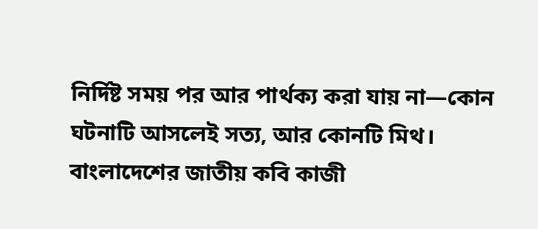নির্দিষ্ট সময় পর আর পার্থক্য করা যায় না—কোন ঘটনাটি আসলেই সত্য, আর কোনটি মিথ। বাংলাদেশের জাতীয় কবি কাজী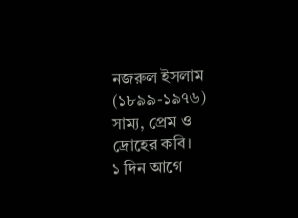নজরুল ইসলাম (১৮৯৯-১৯৭৬) সাম্য, প্রেম ও দ্রোহের কবি।
১ দিন আগে